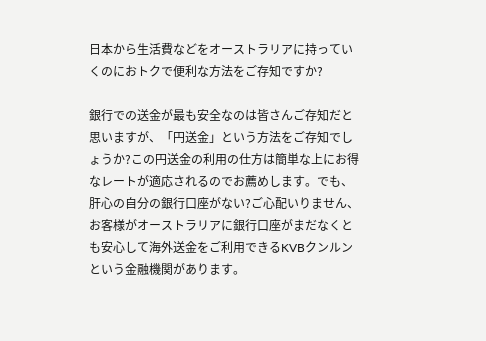日本から生活費などをオーストラリアに持っていくのにおトクで便利な方法をご存知ですか?

銀行での送金が最も安全なのは皆さんご存知だと思いますが、「円送金」という方法をご存知でしょうか?この円送金の利用の仕方は簡単な上にお得なレートが適応されるのでお薦めします。でも、肝心の自分の銀行口座がない?ご心配いりません、お客様がオーストラリアに銀行口座がまだなくとも安心して海外送金をご利用できるKVBクンルンという金融機関があります。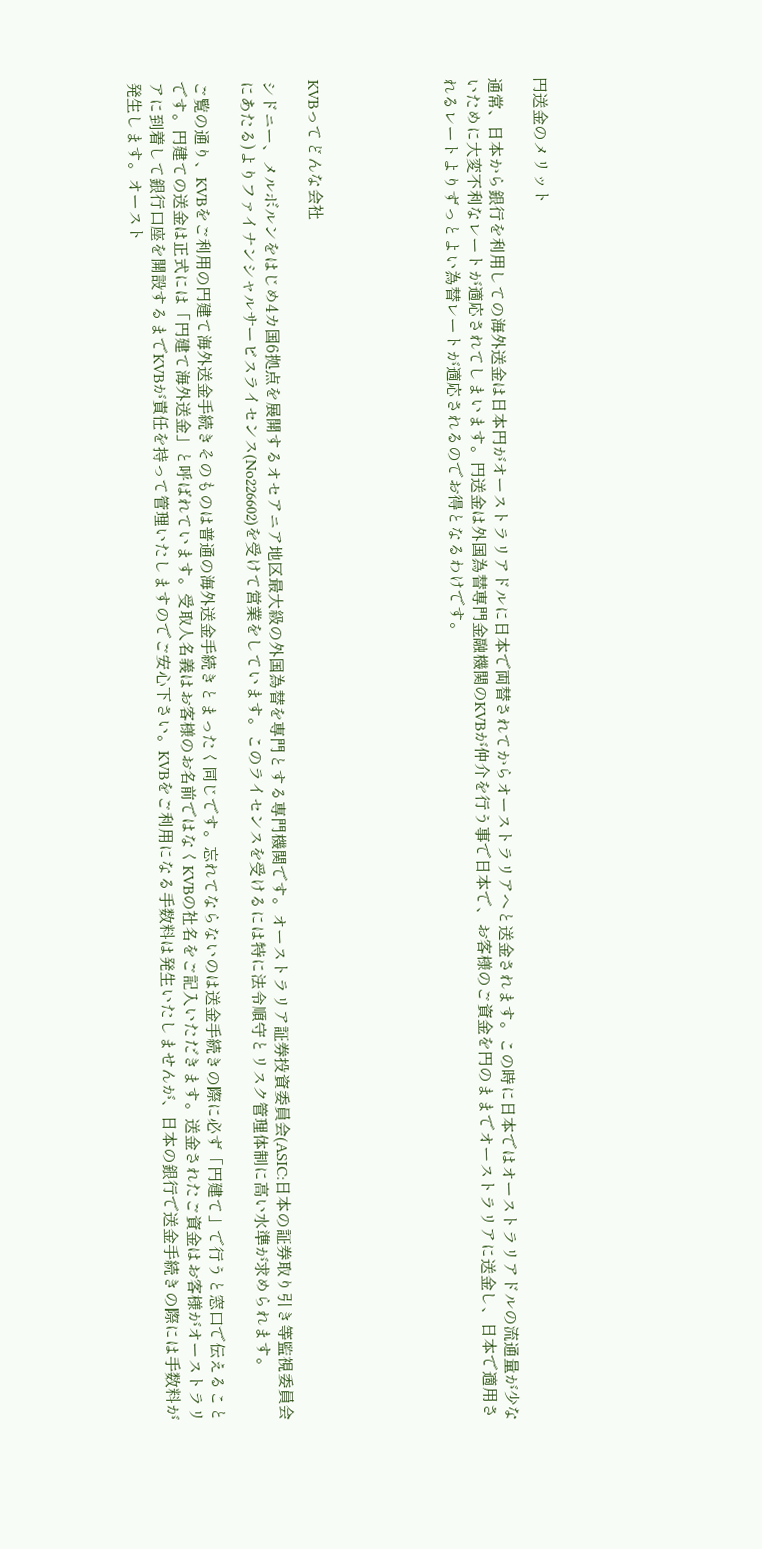円送金のメリット

通常、日本から銀行を利用しての海外送金は日本円がオーストラリアドルに日本で両替されてからオーストラリアへと送金されます。この時に日本ではオーストラリアドルの流通量が少ないために大変不利なレートが適応されてしまいます。円送金は外国為替専門金融機関のKVBが仲介を行う事で日本で、お客様のご資金を円のままでオーストラリアに送金し、日本で適用されるレートよりずっとよい為替レートが適応されるのでお得となるわけです。





KVBってどんな会社

シドニー、メルボルンをはじめ4カ国6拠点を展開するオセアニア地区最大級の外国為替を専門とする専門機関です。オーストラリア証券投資委員会(ASIC:日本の証券取り引き等監視委員会にあたる)よりファイナンシャルサービスライセンス(No226602)を受けて営業をしています。このライセンスを受けるには特に法令順守とリスク管理体制に高い水準が求められます。

ご覧の通り、KVBをご利用の円建て海外送金手続きそのものは普通の海外送金手続きとまったく同じです。忘れてならないのは送金手続きの際に必ず「円建て」で行うと窓口で伝えることです。円建ての送金は正式には「円建て海外送金」と呼ばれています。受取人名義はお客様のお名前ではなくKVBの社名をご記入いただきます。送金されたご資金はお客様がオーストラリアに到着して銀行口座を開設するまでKVBが責任を持って管理いたしますのでご安心下さい。KVBをご利用になる手数料は発生いたしませんが、日本の銀行で送金手続きの際には手数料が発生します。オースト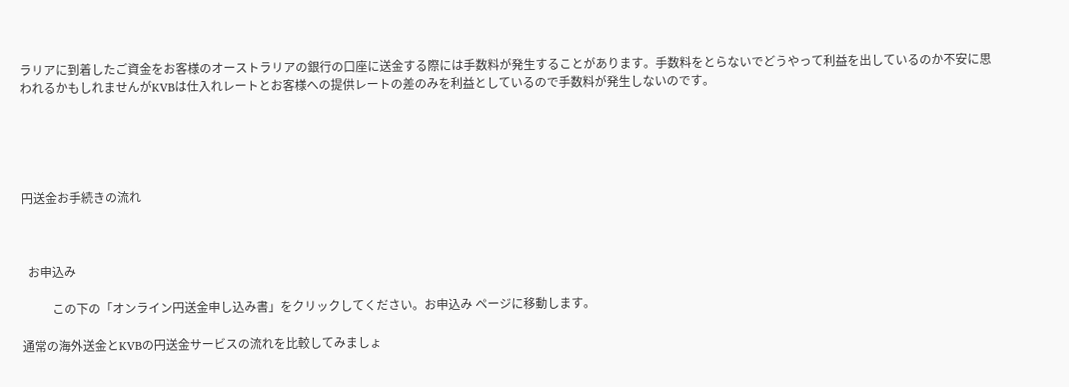ラリアに到着したご資金をお客様のオーストラリアの銀行の口座に送金する際には手数料が発生することがあります。手数料をとらないでどうやって利益を出しているのか不安に思われるかもしれませんがKVBは仕入れレートとお客様への提供レートの差のみを利益としているので手数料が発生しないのです。





円送金お手続きの流れ



  お申込み

          この下の「オンライン円送金申し込み書」をクリックしてください。お申込み ページに移動します。

通常の海外送金とKVBの円送金サービスの流れを比較してみましょ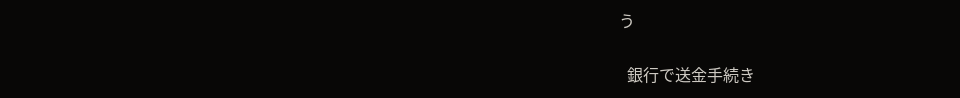う

  銀行で送金手続き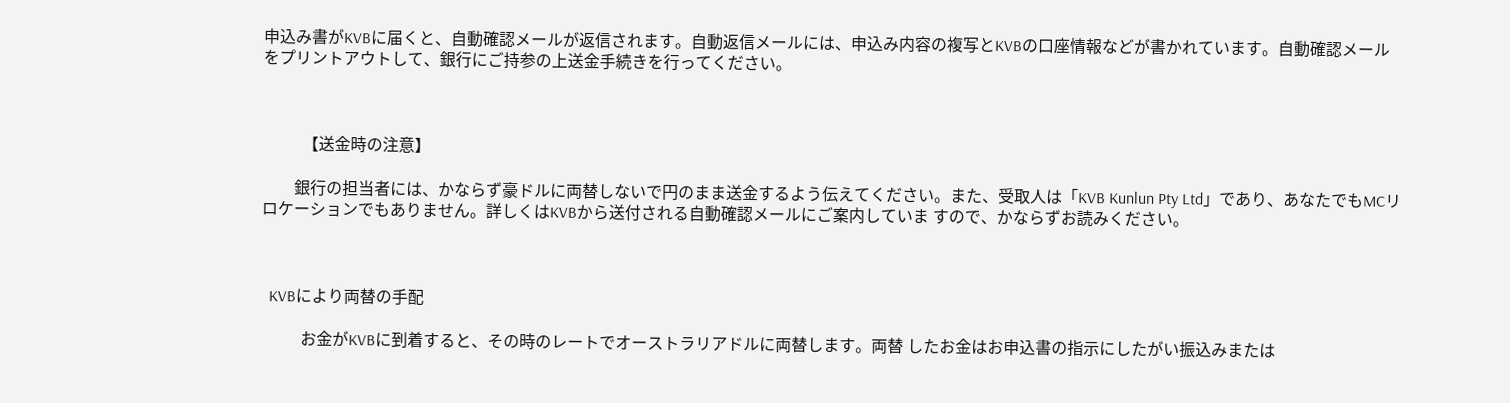申込み書がKVBに届くと、自動確認メールが返信されます。自動返信メールには、申込み内容の複写とKVBの口座情報などが書かれています。自動確認メールをプリントアウトして、銀行にご持参の上送金手続きを行ってください。



          【送金時の注意】

        銀行の担当者には、かならず豪ドルに両替しないで円のまま送金するよう伝えてください。また、受取人は「KVB Kunlun Pty Ltd」であり、あなたでもMCリロケーションでもありません。詳しくはKVBから送付される自動確認メールにご案内していま すので、かならずお読みください。



  KVBにより両替の手配

          お金がKVBに到着すると、その時のレートでオーストラリアドルに両替します。両替 したお金はお申込書の指示にしたがい振込みまたは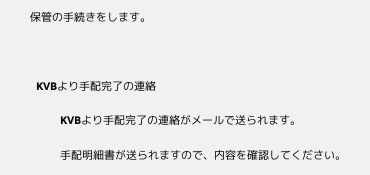保管の手続きをします。



  KVBより手配完了の連絡

          KVBより手配完了の連絡がメールで送られます。

          手配明細書が送られますので、内容を確認してください。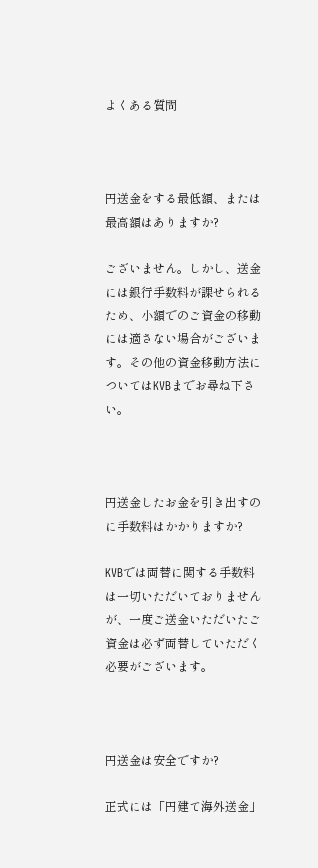よくある質問



円送金をする最低額、または最高額はありますか?

ございません。しかし、送金には銀行手数料が課せられるため、小額でのご資金の移動には適さない場合がございます。その他の資金移動方法についてはKVBまでお尋ね下さい。



円送金したお金を引き出すのに手数料はかかりますか?

KVBでは両替に関する手数料は一切いただいておりませんが、一度ご送金いただいたご資金は必ず両替していただく必要がございます。



円送金は安全ですか?

正式には「円建て海外送金」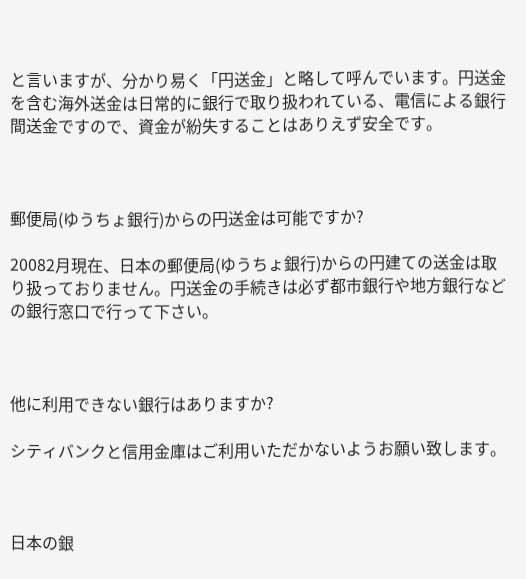と言いますが、分かり易く「円送金」と略して呼んでいます。円送金を含む海外送金は日常的に銀行で取り扱われている、電信による銀行間送金ですので、資金が紛失することはありえず安全です。



郵便局(ゆうちょ銀行)からの円送金は可能ですか?

20082月現在、日本の郵便局(ゆうちょ銀行)からの円建ての送金は取り扱っておりません。円送金の手続きは必ず都市銀行や地方銀行などの銀行窓口で行って下さい。



他に利用できない銀行はありますか?

シティバンクと信用金庫はご利用いただかないようお願い致します。



日本の銀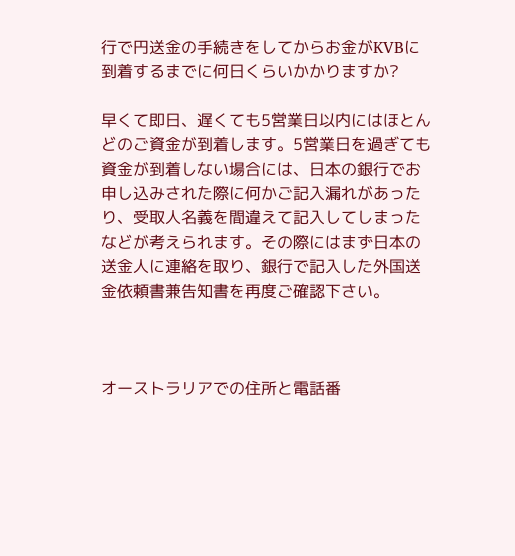行で円送金の手続きをしてからお金がKVBに到着するまでに何日くらいかかりますか?

早くて即日、遅くても5営業日以内にはほとんどのご資金が到着します。5営業日を過ぎても資金が到着しない場合には、日本の銀行でお申し込みされた際に何かご記入漏れがあったり、受取人名義を間違えて記入してしまったなどが考えられます。その際にはまず日本の送金人に連絡を取り、銀行で記入した外国送金依頼書兼告知書を再度ご確認下さい。



オーストラリアでの住所と電話番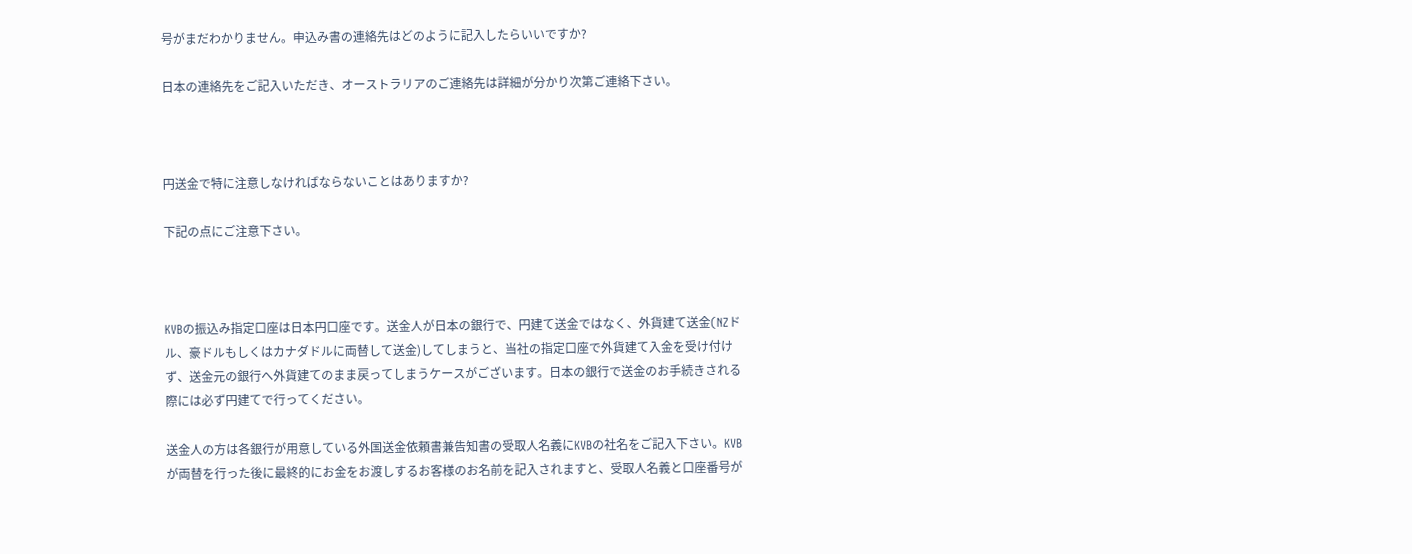号がまだわかりません。申込み書の連絡先はどのように記入したらいいですか?

日本の連絡先をご記入いただき、オーストラリアのご連絡先は詳細が分かり次第ご連絡下さい。



円送金で特に注意しなければならないことはありますか?

下記の点にご注意下さい。



KVBの振込み指定口座は日本円口座です。送金人が日本の銀行で、円建て送金ではなく、外貨建て送金(NZドル、豪ドルもしくはカナダドルに両替して送金)してしまうと、当社の指定口座で外貨建て入金を受け付けず、送金元の銀行へ外貨建てのまま戻ってしまうケースがございます。日本の銀行で送金のお手続きされる際には必ず円建てで行ってください。

送金人の方は各銀行が用意している外国送金依頼書兼告知書の受取人名義にKVBの社名をご記入下さい。KVBが両替を行った後に最終的にお金をお渡しするお客様のお名前を記入されますと、受取人名義と口座番号が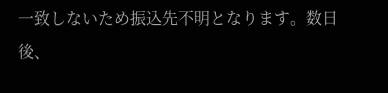一致しないため振込先不明となります。数日後、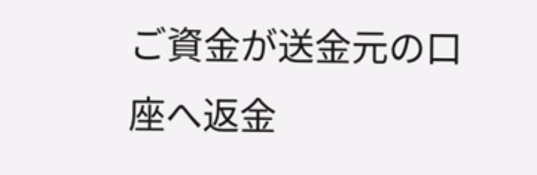ご資金が送金元の口座へ返金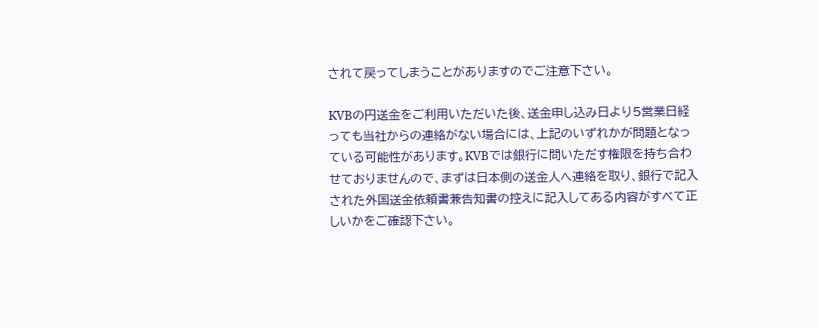されて戻ってしまうことがありますのでご注意下さい。

KVBの円送金をご利用いただいた後、送金申し込み日より5営業日経っても当社からの連絡がない場合には、上記のいずれかが問題となっている可能性があります。KVBでは銀行に問いただす権限を持ち合わせておりませんので、まずは日本側の送金人へ連絡を取り、銀行で記入された外国送金依頼書兼告知書の控えに記入してある内容がすべて正しいかをご確認下さい。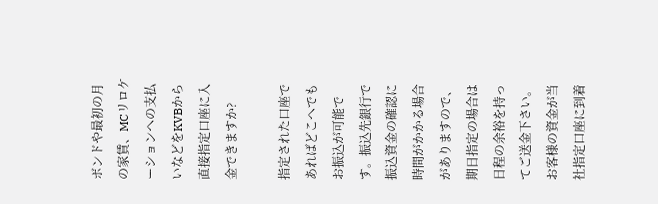ボンドや最初の月の家賃、MCリロケーションへの支払いなどをKVBから直接指定口座に入金できますか?

指定された口座であればどこへでもお振込が可能です。振込先銀行で振込資金の確認に時間がかかる場合がありますので、期日指定の場合は日程の余裕を持ってご送金下さい。お客様の資金が当社指定口座に到着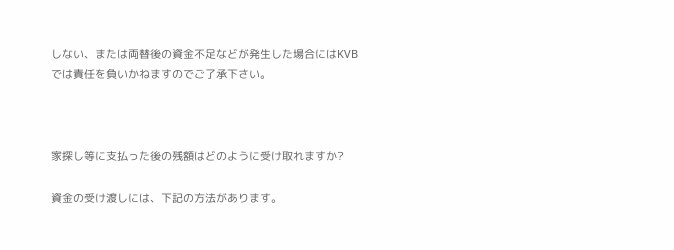しない、または両替後の資金不足などが発生した場合にはKVBでは責任を負いかねますのでご了承下さい。



家探し等に支払った後の残額はどのように受け取れますか?

資金の受け渡しには、下記の方法があります。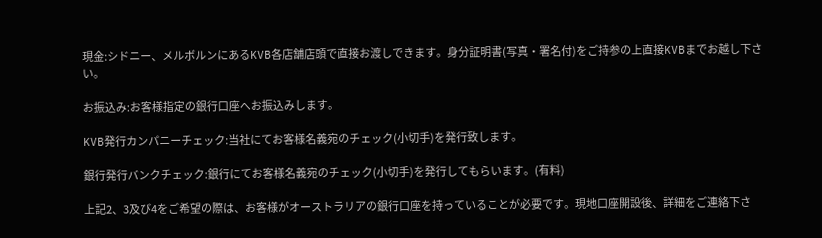現金:シドニー、メルボルンにあるKVB各店舗店頭で直接お渡しできます。身分証明書(写真・署名付)をご持参の上直接KVBまでお越し下さい。

お振込み:お客様指定の銀行口座へお振込みします。

KVB発行カンパニーチェック:当社にてお客様名義宛のチェック(小切手)を発行致します。

銀行発行バンクチェック:銀行にてお客様名義宛のチェック(小切手)を発行してもらいます。(有料)

上記2、3及び4をご希望の際は、お客様がオーストラリアの銀行口座を持っていることが必要です。現地口座開設後、詳細をご連絡下さ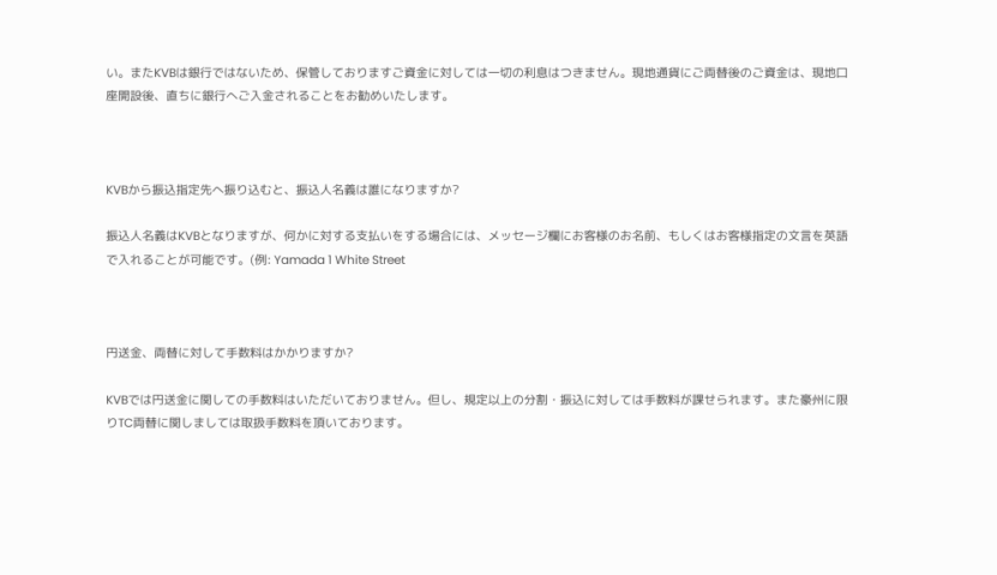い。またKVBは銀行ではないため、保管しておりますご資金に対しては一切の利息はつきません。現地通貨にご両替後のご資金は、現地口座開設後、直ちに銀行へご入金されることをお勧めいたします。



KVBから振込指定先へ振り込むと、振込人名義は誰になりますか?

振込人名義はKVBとなりますが、何かに対する支払いをする場合には、メッセージ欄にお客様のお名前、もしくはお客様指定の文言を英語で入れることが可能です。(例: Yamada 1 White Street



円送金、両替に対して手数料はかかりますか?

KVBでは円送金に関しての手数料はいただいておりません。但し、規定以上の分割・振込に対しては手数料が課せられます。また豪州に限りTC両替に関しましては取扱手数料を頂いております。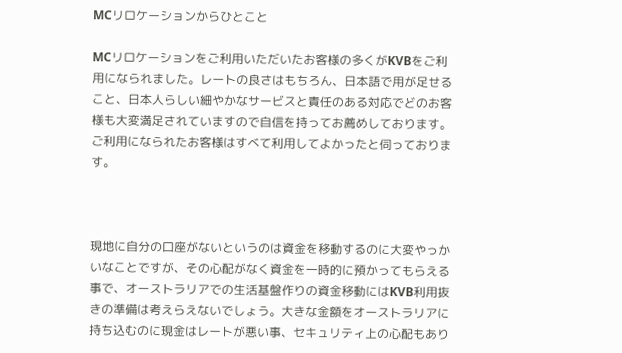MCリロケーションからひとこと

MCリロケーションをご利用いただいたお客様の多くがKVBをご利用になられました。レートの良さはもちろん、日本語で用が足せること、日本人らしい細やかなサービスと責任のある対応でどのお客様も大変満足されていますので自信を持ってお薦めしております。ご利用になられたお客様はすべて利用してよかったと伺っております。



現地に自分の口座がないというのは資金を移動するのに大変やっかいなことですが、その心配がなく資金を一時的に預かってもらえる事で、オーストラリアでの生活基盤作りの資金移動にはKVB利用抜きの準備は考えらえないでしょう。大きな金額をオーストラリアに持ち込むのに現金はレートが悪い事、セキュリティ上の心配もあり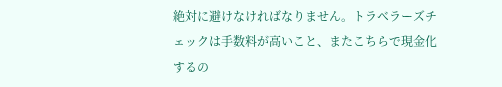絶対に避けなければなりません。トラベラーズチェックは手数料が高いこと、またこちらで現金化するの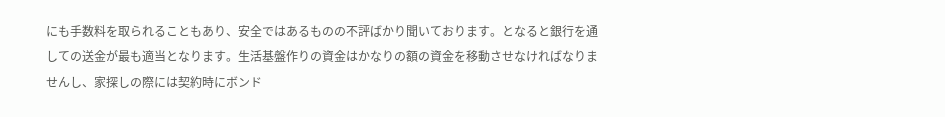にも手数料を取られることもあり、安全ではあるものの不評ばかり聞いております。となると銀行を通しての送金が最も適当となります。生活基盤作りの資金はかなりの額の資金を移動させなければなりませんし、家探しの際には契約時にボンド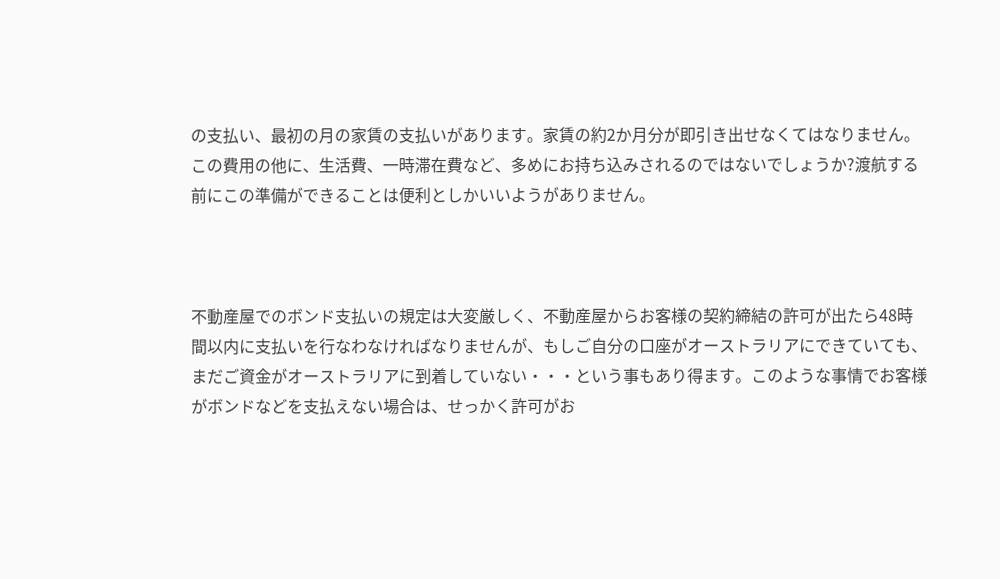の支払い、最初の月の家賃の支払いがあります。家賃の約2か月分が即引き出せなくてはなりません。この費用の他に、生活費、一時滞在費など、多めにお持ち込みされるのではないでしょうか?渡航する前にこの準備ができることは便利としかいいようがありません。



不動産屋でのボンド支払いの規定は大変厳しく、不動産屋からお客様の契約締結の許可が出たら48時間以内に支払いを行なわなければなりませんが、もしご自分の口座がオーストラリアにできていても、まだご資金がオーストラリアに到着していない・・・という事もあり得ます。このような事情でお客様がボンドなどを支払えない場合は、せっかく許可がお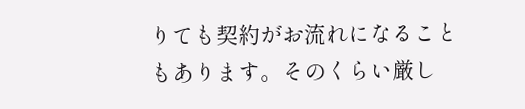りても契約がお流れになることもあります。そのくらい厳し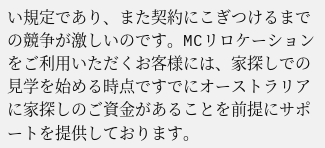い規定であり、また契約にこぎつけるまでの競争が激しいのです。MCリロケーションをご利用いただくお客様には、家探しでの見学を始める時点ですでにオーストラリアに家探しのご資金があることを前提にサポートを提供しております。